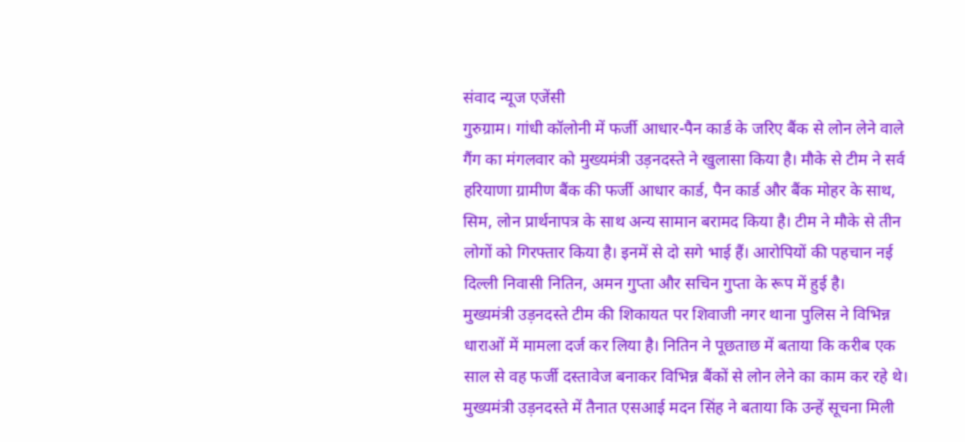संवाद न्यूज एजेंसी
गुरुग्राम। गांधी कॉलोनी में फर्जी आधार-पैन कार्ड के जरिए बैंक से लोन लेने वाले गैंग का मंगलवार को मुख्यमंत्री उड़नदस्ते ने खुलासा किया है। मौके से टीम ने सर्व हरियाणा ग्रामीण बैंक की फर्जी आधार कार्ड, पैन कार्ड और बैंक मोहर के साथ, सिम, लोन प्रार्थनापत्र के साथ अन्य सामान बरामद किया है। टीम ने मौके से तीन लोगों को गिरफ्तार किया है। इनमें से दो सगे भाई हैं। आरोपियों की पहचान नई दिल्ली निवासी नितिन, अमन गुप्ता और सचिन गुप्ता के रूप में हुई है।
मुख्यमंत्री उड़नदस्ते टीम की शिकायत पर शिवाजी नगर थाना पुलिस ने विभिन्न धाराओं में मामला दर्ज कर लिया है। नितिन ने पूछताछ में बताया कि करीब एक साल से वह फर्जी दस्तावेज बनाकर विभिन्न बैंकों से लोन लेने का काम कर रहे थे।
मुख्यमंत्री उड़नदस्ते में तैनात एसआई मदन सिंह ने बताया कि उन्हें सूचना मिली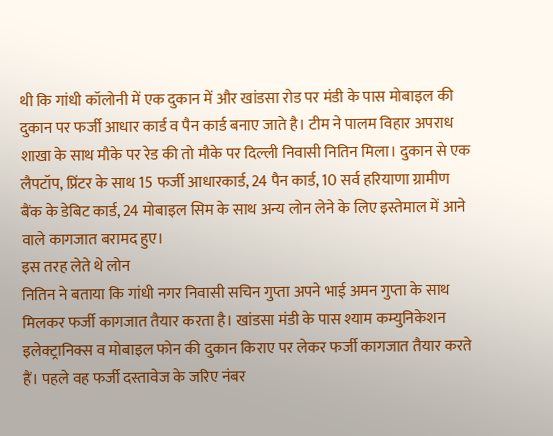थी कि गांधी कॉलोनी में एक दुकान में और खांडसा रोड पर मंडी के पास मोबाइल की दुकान पर फर्जी आधार कार्ड व पैन कार्ड बनाए जाते है। टीम ने पालम विहार अपराध शाखा के साथ मौके पर रेड की तो मौके पर दिल्ली निवासी नितिन मिला। दुकान से एक लैपटॉप, प्रिंटर के साथ 15 फर्जी आधारकार्ड, 24 पैन कार्ड, 10 सर्व हरियाणा ग्रामीण बैंक के डेबिट कार्ड, 24 मोबाइल सिम के साथ अन्य लोन लेने के लिए इस्तेमाल में आने वाले कागजात बरामद हुए।
इस तरह लेते थे लोन
नितिन ने बताया कि गांधी नगर निवासी सचिन गुप्ता अपने भाई अमन गुप्ता के साथ मिलकर फर्जी कागजात तैयार करता है। खांडसा मंडी के पास श्याम कम्युनिकेशन इलेक्ट्रानिक्स व मोबाइल फोन की दुकान किराए पर लेकर फर्जी कागजात तैयार करते हैं। पहले वह फर्जी दस्तावेज के जरिए नंबर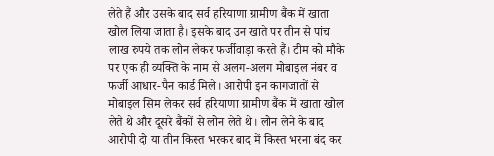लेते हैं और उसके बाद सर्व हरियाणा ग्रामीण बैंक में खाता खोल लिया जाता है। इसके बाद उन खाते पर तीन से पांच लाख रुपये तक लोन लेकर फर्जीवाड़ा करते हैं। टीम को मौके पर एक ही व्यक्ति के नाम से अलग-अलग मोबाइल नंबर व फर्जी आधार-पैन कार्ड मिले। आरोपी इन कागजातों से मोबाइल सिम लेकर सर्व हरियाणा ग्रामीण बैंक में खाता खोल लेते थे और दूसरे बैंकों से लोन लेते थे। लोन लेने के बाद आरोपी दो या तीन किस्त भरकर बाद में किस्त भरना बंद कर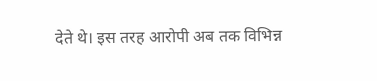देते थे। इस तरह आरोपी अब तक विभिन्न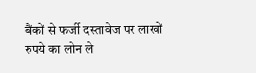बैंकों से फर्जी दस्तावेज पर लाखों रुपये का लोन ले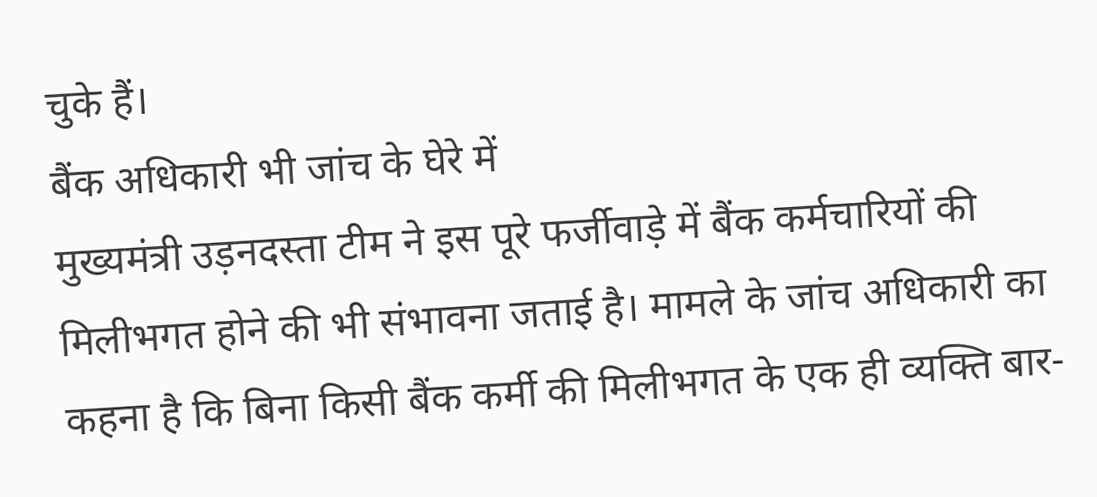चुके हैं।
बैंक अधिकारी भी जांच के घेरे में
मुख्यमंत्री उड़नदस्ता टीम ने इस पूरे फर्जीवाड़े में बैंक कर्मचारियों की मिलीभगत होने की भी संभावना जताई है। मामले के जांच अधिकारी का कहना है कि बिना किसी बैंक कर्मी की मिलीभगत के एक ही व्यक्ति बार-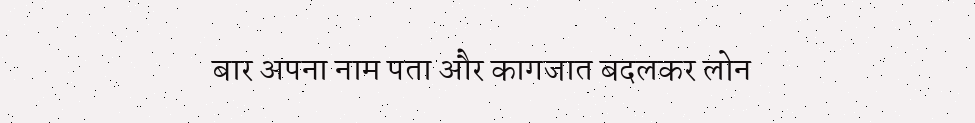बार अपना नाम पता और कागजात बदलकर लोन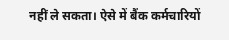नहीं ले सकता। ऐसे में बैंक कर्मचारियों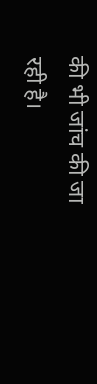की भी जांच की जा रही है।